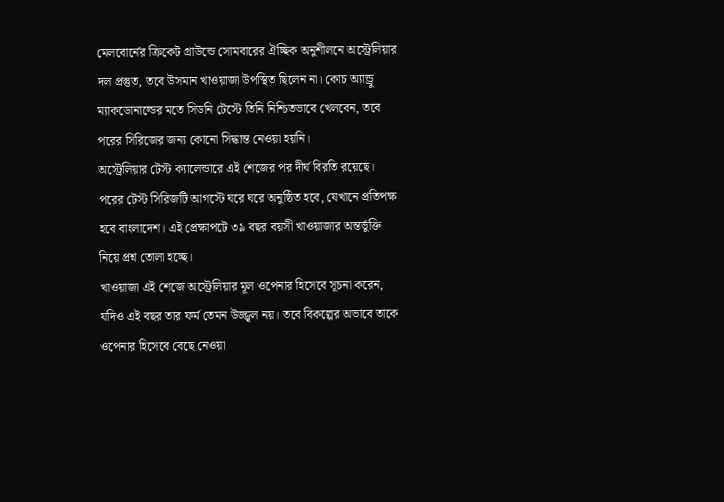মেলবোর্নের ক্রিকেট গ্রাউন্ডে সোমবারের ঐচ্ছিক অনুশীলনে অস্ট্রেলিয়ার দল প্রস্তুত, তবে উসমান খাওয়াজা উপস্থিত ছিলেন না। কোচ অ্যান্ড্রু ম্যাকডোনাল্ডের মতে সিডনি টেস্টে তিনি নিশ্চিতভাবে খেলবেন, তবে পরের সিরিজের জন্য কোনো সিদ্ধান্ত নেওয়া হয়নি।
অস্ট্রেলিয়ার টেস্ট ক্যালেন্ডারে এই শেজের পর দীর্ঘ বিরতি রয়েছে। পরের টেস্ট সিরিজটি আগস্টে ঘরে ঘরে অনুষ্ঠিত হবে, যেখানে প্রতিপক্ষ হবে বাংলাদেশ। এই প্রেক্ষাপটে ৩৯ বছর বয়সী খাওয়াজার অন্তর্ভুক্তি নিয়ে প্রশ্ন তোলা হচ্ছে।
খাওয়াজা এই শেজে অস্ট্রেলিয়ার মূল ওপেনার হিসেবে সূচনা করেন, যদিও এই বছর তার ফর্ম তেমন উজ্জ্বল নয়। তবে বিকল্পের অভাবে তাকে ওপেনার হিসেবে বেছে নেওয়া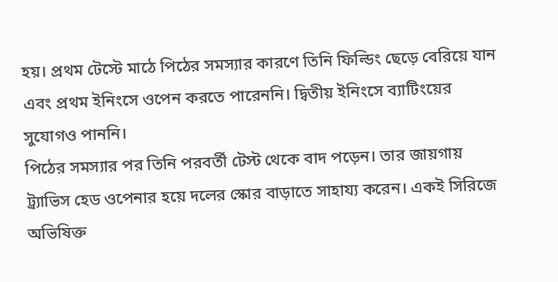হয়। প্রথম টেস্টে মাঠে পিঠের সমস্যার কারণে তিনি ফিল্ডিং ছেড়ে বেরিয়ে যান এবং প্রথম ইনিংসে ওপেন করতে পারেননি। দ্বিতীয় ইনিংসে ব্যাটিংয়ের সুযোগও পাননি।
পিঠের সমস্যার পর তিনি পরবর্তী টেস্ট থেকে বাদ পড়েন। তার জায়গায় ট্র্যাভিস হেড ওপেনার হয়ে দলের স্কোর বাড়াতে সাহায্য করেন। একই সিরিজে অভিষিক্ত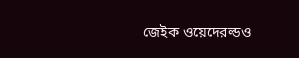জেইক ওয়েদেরল্ডও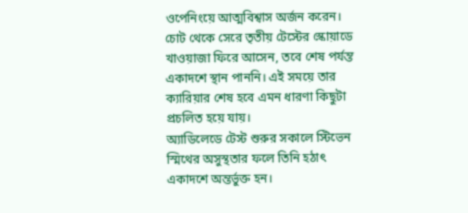ওপেনিংয়ে আত্মবিশ্বাস অর্জন করেন।
চোট থেকে সেরে তৃতীয় টেস্টের স্কোয়াডে খাওয়াজা ফিরে আসেন, তবে শেষ পর্যন্ত একাদশে স্থান পাননি। এই সময়ে তার ক্যারিয়ার শেষ হবে এমন ধারণা কিছুটা প্রচলিত হয়ে যায়।
অ্যাডিলেডে টেস্ট শুরুর সকালে স্টিভেন স্মিথের অসুস্থতার ফলে তিনি হঠাৎ একাদশে অন্তর্ভুক্ত হন।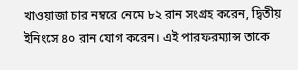খাওয়াজা চার নম্বরে নেমে ৮২ রান সংগ্রহ করেন, দ্বিতীয় ইনিংসে ৪০ রান যোগ করেন। এই পারফরম্যান্স তাকে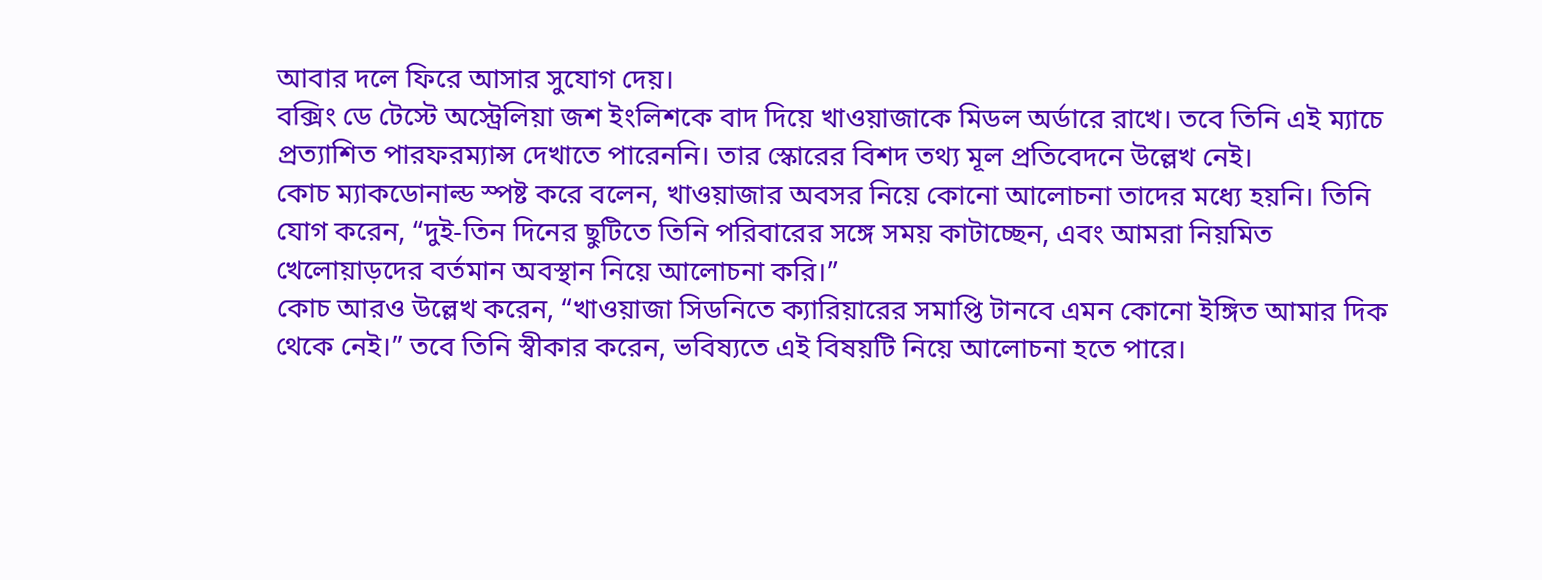আবার দলে ফিরে আসার সুযোগ দেয়।
বক্সিং ডে টেস্টে অস্ট্রেলিয়া জশ ইংলিশকে বাদ দিয়ে খাওয়াজাকে মিডল অর্ডারে রাখে। তবে তিনি এই ম্যাচে প্রত্যাশিত পারফরম্যান্স দেখাতে পারেননি। তার স্কোরের বিশদ তথ্য মূল প্রতিবেদনে উল্লেখ নেই।
কোচ ম্যাকডোনাল্ড স্পষ্ট করে বলেন, খাওয়াজার অবসর নিয়ে কোনো আলোচনা তাদের মধ্যে হয়নি। তিনি যোগ করেন, “দুই-তিন দিনের ছুটিতে তিনি পরিবারের সঙ্গে সময় কাটাচ্ছেন, এবং আমরা নিয়মিত খেলোয়াড়দের বর্তমান অবস্থান নিয়ে আলোচনা করি।”
কোচ আরও উল্লেখ করেন, “খাওয়াজা সিডনিতে ক্যারিয়ারের সমাপ্তি টানবে এমন কোনো ইঙ্গিত আমার দিক থেকে নেই।” তবে তিনি স্বীকার করেন, ভবিষ্যতে এই বিষয়টি নিয়ে আলোচনা হতে পারে।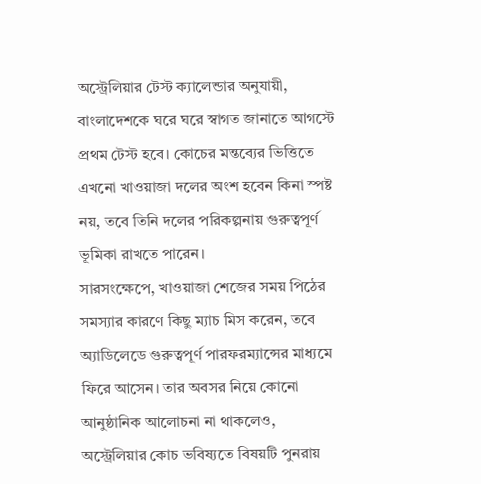অস্ট্রেলিয়ার টেস্ট ক্যালেন্ডার অনুযায়ী, বাংলাদেশকে ঘরে ঘরে স্বাগত জানাতে আগস্টে প্রথম টেস্ট হবে। কোচের মন্তব্যের ভিত্তিতে এখনো খাওয়াজা দলের অংশ হবেন কিনা স্পষ্ট নয়, তবে তিনি দলের পরিকল্পনায় গুরুত্বপূর্ণ ভূমিকা রাখতে পারেন।
সারসংক্ষেপে, খাওয়াজা শেজের সময় পিঠের সমস্যার কারণে কিছু ম্যাচ মিস করেন, তবে অ্যাডিলেডে গুরুত্বপূর্ণ পারফরম্যান্সের মাধ্যমে ফিরে আসেন। তার অবসর নিয়ে কোনো আনুষ্ঠানিক আলোচনা না থাকলেও, অস্ট্রেলিয়ার কোচ ভবিষ্যতে বিষয়টি পুনরায়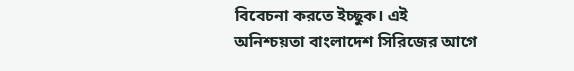বিবেচনা করতে ইচ্ছুক। এই অনিশ্চয়তা বাংলাদেশ সিরিজের আগে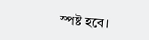স্পষ্ট হবে।